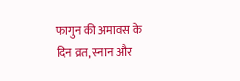फागुन की अमावस के दिन व्रत, स्नान और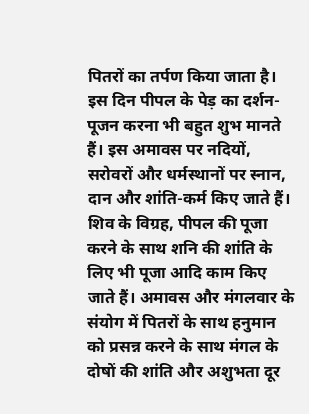पितरों का तर्पण किया जाता है। इस दिन पीपल के पेड़ का दर्शन-पूजन करना भी बहुत शुभ मानते हैं। इस अमावस पर नदियों, सरोवरों और धर्मस्थानों पर स्नान, दान और शांति-कर्म किए जाते हैं। शिव के विग्रह, पीपल की पूजा करने के साथ शनि की शांति के लिए भी पूजा आदि काम किए जाते हैं। अमावस और मंगलवार के संयोग में पितरों के साथ हनुमान को प्रसन्न करने के साथ मंगल के दोषों की शांति और अशुभता दूर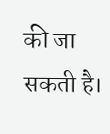की जा सकती है।